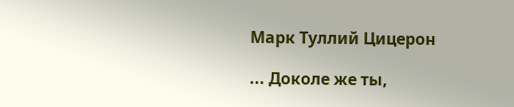Марк Туллий Цицерон

... Доколе же ты,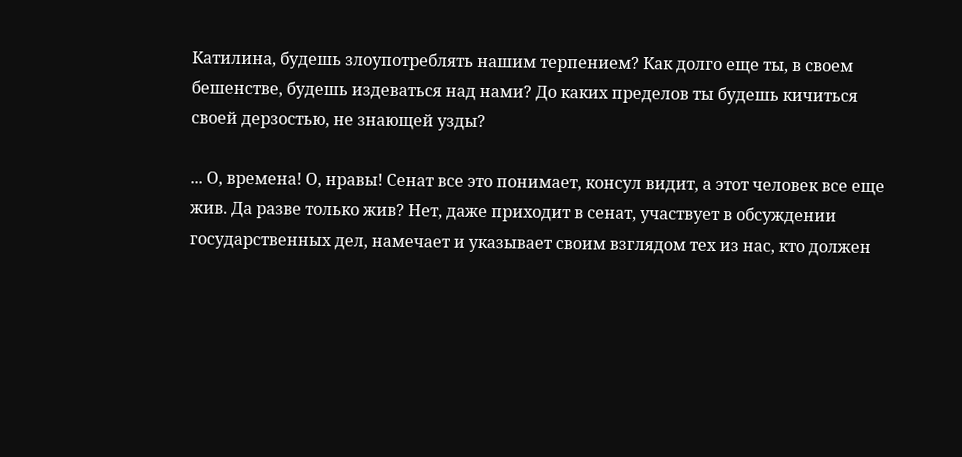Катилина, будешь злоупотреблять нашим терпением? Как долго еще ты, в своем бешенстве, будешь издеваться над нами? До каких пределов ты будешь кичиться своей дерзостью, не знающей узды?

... О, времена! О, нравы! Сенат все это понимает, консул видит, а этот человек все еще жив. Да разве только жив? Нет, даже приходит в сенат, участвует в обсуждении государственных дел, намечает и указывает своим взглядом тех из нас, кто должен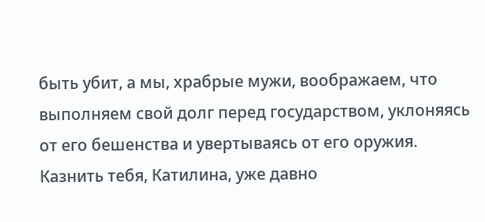быть убит, а мы, храбрые мужи, воображаем, что выполняем свой долг перед государством, уклоняясь от его бешенства и увертываясь от его оружия. Казнить тебя, Катилина, уже давно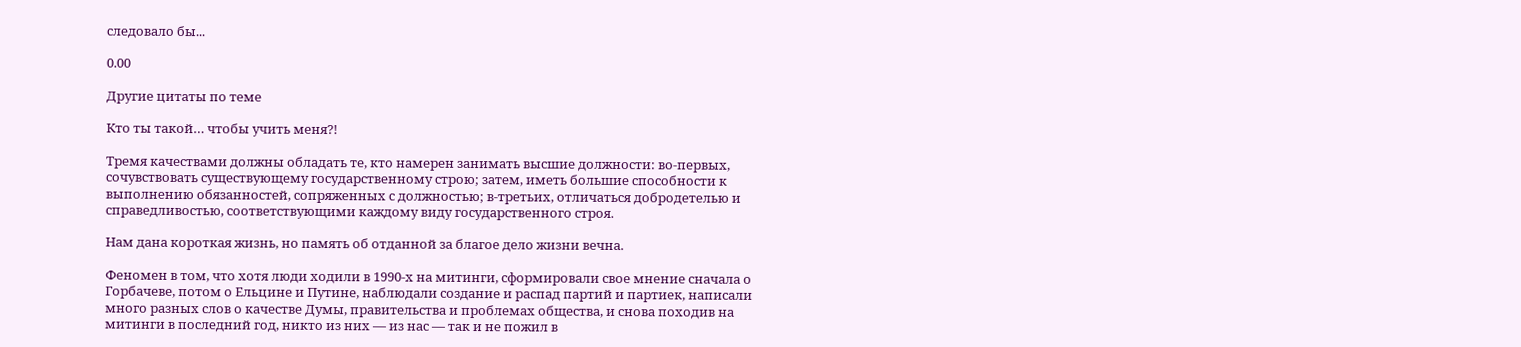следовало бы...

0.00

Другие цитаты по теме

Кто ты такой… чтобы учить меня?!

Тремя качествами должны обладать те, кто намерен занимать высшие должности: во-первых, сочувствовать существующему государственному строю; затем, иметь большие способности к выполнению обязанностей, сопряженных с должностью; в-третьих, отличаться добродетелью и справедливостью, соответствующими каждому виду государственного строя.

Нам дана короткая жизнь, но память об отданной за благое дело жизни вечна.

Феномен в том, что хотя люди ходили в 1990-х на митинги, сформировали свое мнение сначала о Горбачеве, потом о Ельцине и Путине, наблюдали создание и распад партий и партиек, написали много разных слов о качестве Думы, правительства и проблемах общества, и снова походив на митинги в последний год, никто из них — из нас — так и не пожил в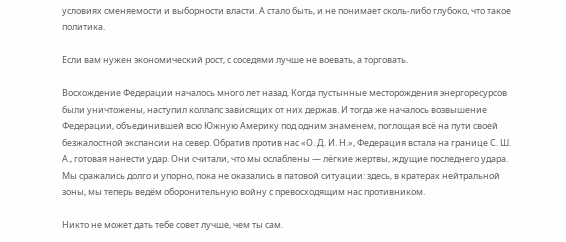условиях сменяемости и выборности власти. А стало быть, и не понимает сколь-либо глубоко, что такое политика.

Если вам нужен экономический рост, с соседями лучше не воевать, а торговать.

Восхождение Федерации началось много лет назад. Когда пустынные месторождения энергоресурсов были уничтожены, наступил коллапс зависящих от них держав. И тогда же началось возвышение Федерации, объединившей всю Южную Америку под одним знаменем, поглощая всё на пути своей безжалостной экспансии на север. Обратив против нас «О. Д. И. Н.», Федерация встала на границе С. Ш. А., готовая нанести удар. Они считали, что мы ослаблены — лёгкие жертвы, ждущие последнего удара. Мы сражались долго и упорно, пока не оказались в патовой ситуации: здесь, в кратерах нейтральной зоны, мы теперь ведём оборонительную войну с превосходящим нас противником.

Никто не может дать тебе совет лучше, чем ты сам.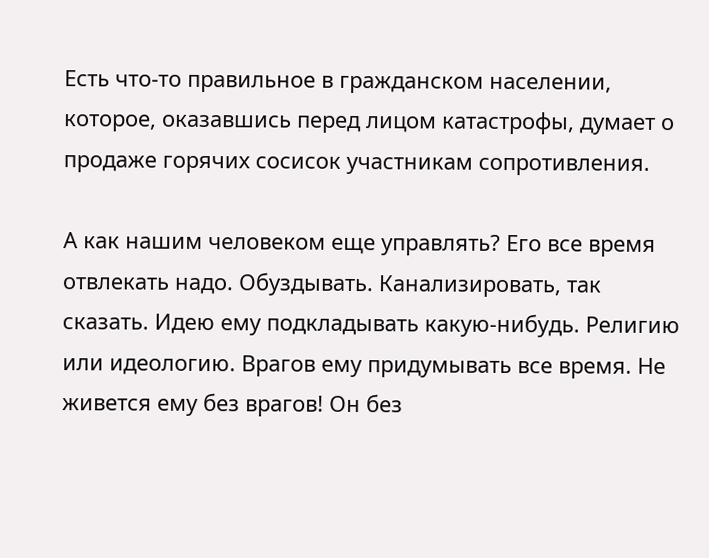Есть что-то правильное в гражданском населении, которое, оказавшись перед лицом катастрофы, думает о продаже горячих сосисок участникам сопротивления.

А как нашим человеком еще управлять? Его все время отвлекать надо. Обуздывать. Канализировать, так сказать. Идею ему подкладывать какую-нибудь. Религию или идеологию. Врагов ему придумывать все время. Не живется ему без врагов! Он без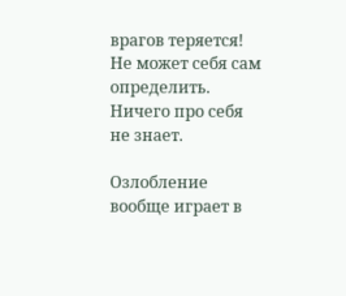врагов теряется! Не может себя сам определить. Ничего про себя не знает.

Озлобление вообще играет в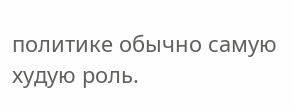политике обычно самую худую роль.